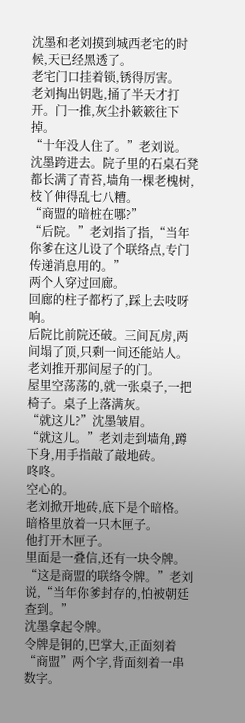沈墨和老刘摸到城西老宅的时候,天已经黑透了。
老宅门口挂着锁,锈得厉害。
老刘掏出钥匙,捅了半天才打开。门一推,灰尘扑簌簌往下掉。
“十年没人住了。”老刘说。
沈墨跨进去。院子里的石桌石凳都长满了青苔,墙角一棵老槐树,枝丫伸得乱七八糟。
“商盟的暗桩在哪?”
“后院。”老刘指了指,“当年你爹在这儿设了个联络点,专门传递消息用的。”
两个人穿过回廊。
回廊的柱子都朽了,踩上去吱呀响。
后院比前院还破。三间瓦房,两间塌了顶,只剩一间还能站人。
老刘推开那间屋子的门。
屋里空荡荡的,就一张桌子,一把椅子。桌子上落满灰。
“就这儿?”沈墨皱眉。
“就这儿。”老刘走到墙角,蹲下身,用手指敲了敲地砖。
咚咚。
空心的。
老刘掀开地砖,底下是个暗格。暗格里放着一只木匣子。
他打开木匣子。
里面是一叠信,还有一块令牌。
“这是商盟的联络令牌。”老刘说,“当年你爹封存的,怕被朝廷查到。”
沈墨拿起令牌。
令牌是铜的,巴掌大,正面刻着“商盟”两个字,背面刻着一串数字。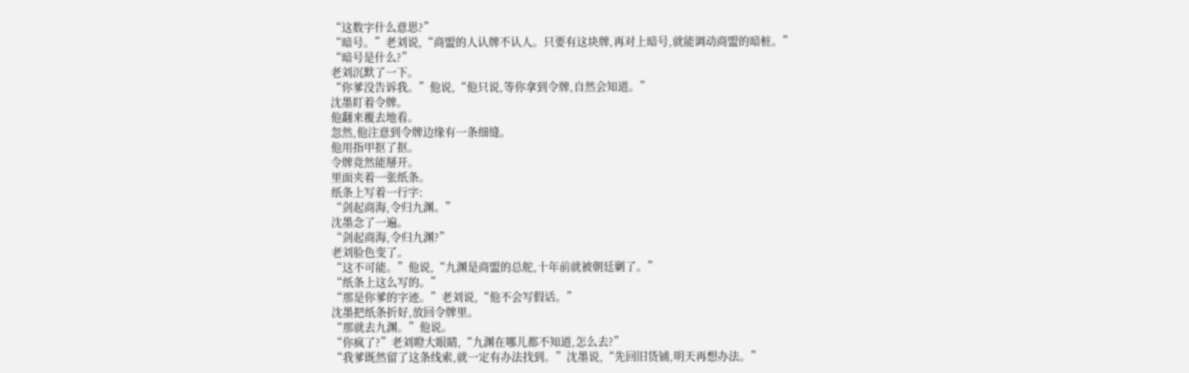“这数字什么意思?”
“暗号。”老刘说,“商盟的人认牌不认人。只要有这块牌,再对上暗号,就能调动商盟的暗桩。”
“暗号是什么?”
老刘沉默了一下。
“你爹没告诉我。”他说,“他只说,等你拿到令牌,自然会知道。”
沈墨盯着令牌。
他翻来覆去地看。
忽然,他注意到令牌边缘有一条细缝。
他用指甲抠了抠。
令牌竟然能掰开。
里面夹着一张纸条。
纸条上写着一行字:
“剑起商海,令归九渊。”
沈墨念了一遍。
“剑起商海,令归九渊?”
老刘脸色变了。
“这不可能。”他说,“九渊是商盟的总舵,十年前就被朝廷剿了。”
“纸条上这么写的。”
“那是你爹的字迹。”老刘说,“他不会写假话。”
沈墨把纸条折好,放回令牌里。
“那就去九渊。”他说。
“你疯了?”老刘瞪大眼睛,“九渊在哪儿都不知道,怎么去?”
“我爹既然留了这条线索,就一定有办法找到。”沈墨说,“先回旧货铺,明天再想办法。”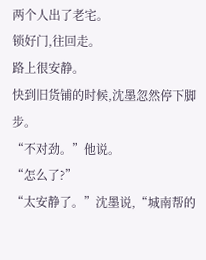两个人出了老宅。
锁好门,往回走。
路上很安静。
快到旧货铺的时候,沈墨忽然停下脚步。
“不对劲。”他说。
“怎么了?”
“太安静了。”沈墨说,“城南帮的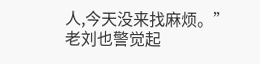人,今天没来找麻烦。”
老刘也警觉起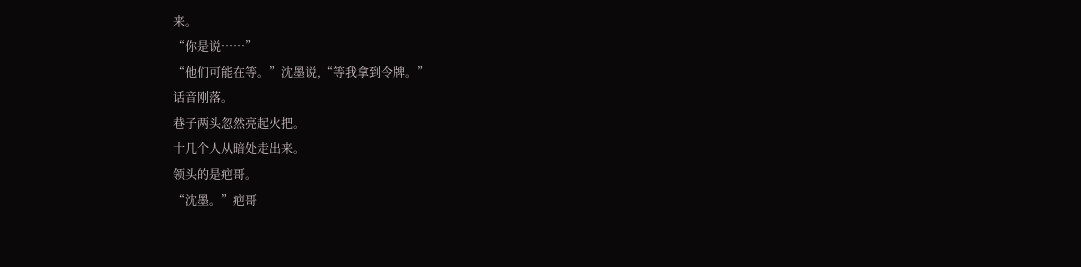来。
“你是说……”
“他们可能在等。”沈墨说,“等我拿到令牌。”
话音刚落。
巷子两头忽然亮起火把。
十几个人从暗处走出来。
领头的是疤哥。
“沈墨。”疤哥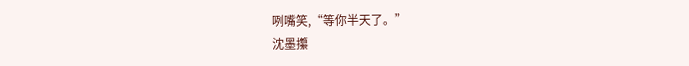咧嘴笑,“等你半天了。”
沈墨攥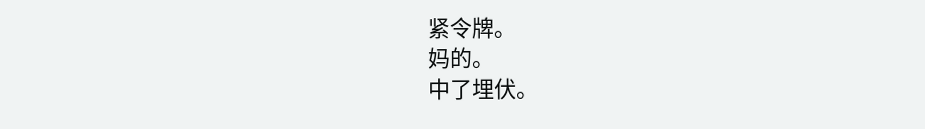紧令牌。
妈的。
中了埋伏。